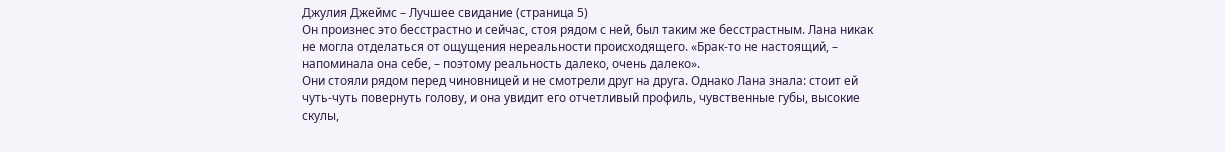Джулия Джеймс – Лучшее свидание (страница 5)
Он произнес это бесстрастно и сейчас, стоя рядом с ней, был таким же бесстрастным. Лана никак не могла отделаться от ощущения нереальности происходящего. «Брак-то не настоящий, – напоминала она себе, – поэтому реальность далеко, очень далеко».
Они стояли рядом перед чиновницей и не смотрели друг на друга. Однако Лана знала: стоит ей чуть-чуть повернуть голову, и она увидит его отчетливый профиль, чувственные губы, высокие скулы,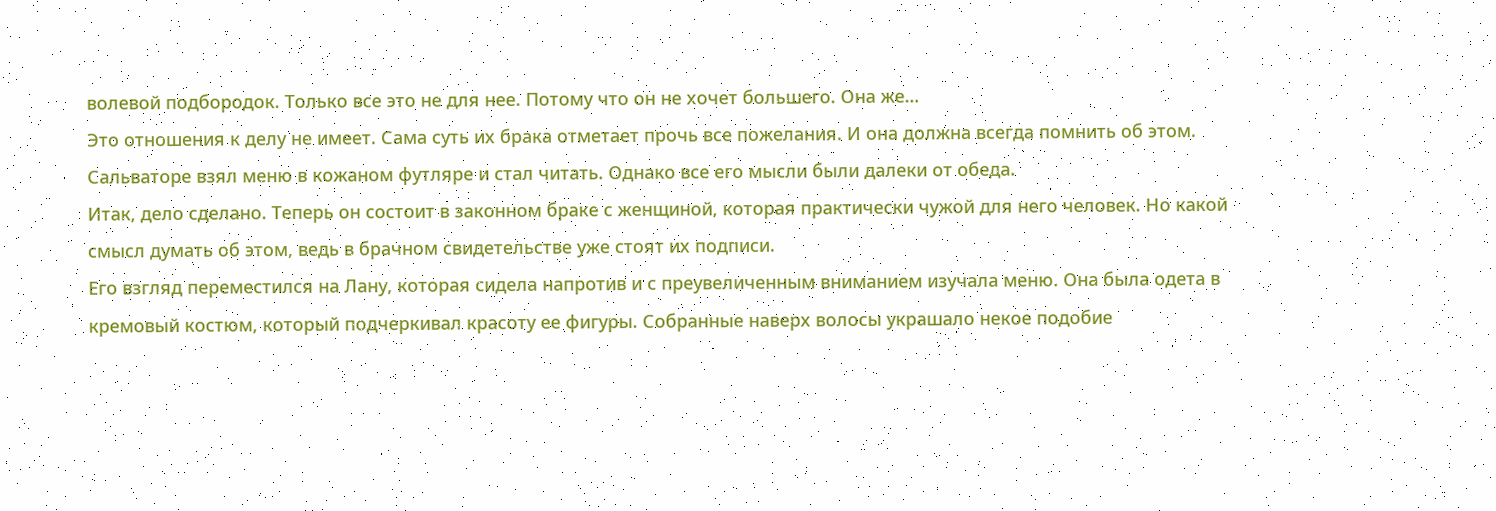волевой подбородок. Только все это не для нее. Потому что он не хочет большего. Она же…
Это отношения к делу не имеет. Сама суть их брака отметает прочь все пожелания. И она должна всегда помнить об этом.
Сальваторе взял меню в кожаном футляре и стал читать. Однако все его мысли были далеки от обеда.
Итак, дело сделано. Теперь он состоит в законном браке с женщиной, которая практически чужой для него человек. Но какой смысл думать об этом, ведь в брачном свидетельстве уже стоят их подписи.
Его взгляд переместился на Лану, которая сидела напротив и с преувеличенным вниманием изучала меню. Она была одета в кремовый костюм, который подчеркивал красоту ее фигуры. Собранные наверх волосы украшало некое подобие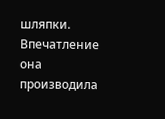шляпки. Впечатление она производила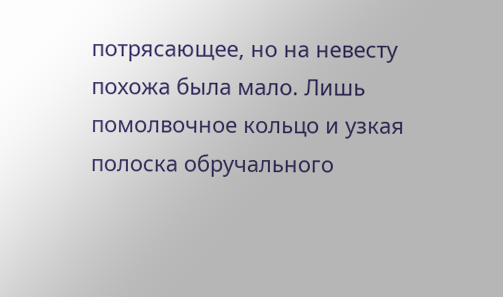потрясающее, но на невесту похожа была мало. Лишь помолвочное кольцо и узкая полоска обручального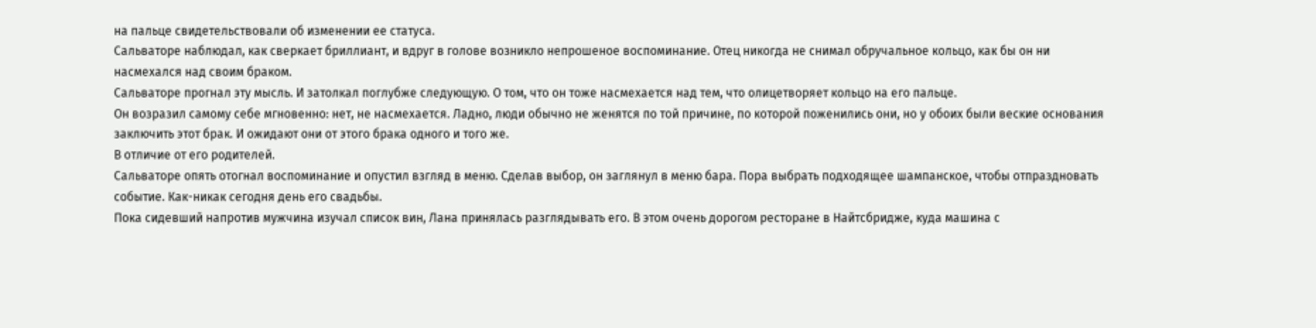на пальце свидетельствовали об изменении ее статуса.
Сальваторе наблюдал, как сверкает бриллиант, и вдруг в голове возникло непрошеное воспоминание. Отец никогда не снимал обручальное кольцо, как бы он ни насмехался над своим браком.
Сальваторе прогнал эту мысль. И затолкал поглубже следующую. О том, что он тоже насмехается над тем, что олицетворяет кольцо на его пальце.
Он возразил самому себе мгновенно: нет, не насмехается. Ладно, люди обычно не женятся по той причине, по которой поженились они, но у обоих были веские основания заключить этот брак. И ожидают они от этого брака одного и того же.
В отличие от его родителей.
Сальваторе опять отогнал воспоминание и опустил взгляд в меню. Сделав выбор, он заглянул в меню бара. Пора выбрать подходящее шампанское, чтобы отпраздновать событие. Как-никак сегодня день его свадьбы.
Пока сидевший напротив мужчина изучал список вин, Лана принялась разглядывать его. В этом очень дорогом ресторане в Найтсбридже, куда машина с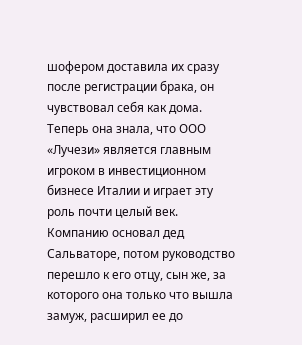шофером доставила их сразу после регистрации брака, он чувствовал себя как дома. Теперь она знала, что ООО «Лучези» является главным игроком в инвестиционном бизнесе Италии и играет эту роль почти целый век. Компанию основал дед Сальваторе, потом руководство перешло к его отцу, сын же, за которого она только что вышла замуж, расширил ее до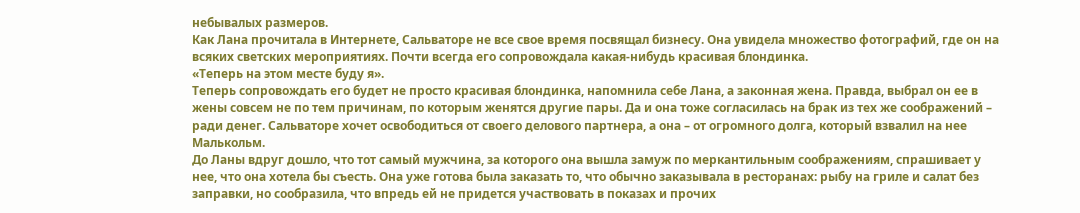небывалых размеров.
Как Лана прочитала в Интернете, Сальваторе не все свое время посвящал бизнесу. Она увидела множество фотографий, где он на всяких светских мероприятиях. Почти всегда его сопровождала какая-нибудь красивая блондинка.
«Теперь на этом месте буду я».
Теперь сопровождать его будет не просто красивая блондинка, напомнила себе Лана, а законная жена. Правда, выбрал он ее в жены совсем не по тем причинам, по которым женятся другие пары. Да и она тоже согласилась на брак из тех же соображений – ради денег. Сальваторе хочет освободиться от своего делового партнера, а она – от огромного долга, который взвалил на нее Малькольм.
До Ланы вдруг дошло, что тот самый мужчина, за которого она вышла замуж по меркантильным соображениям, спрашивает у нее, что она хотела бы съесть. Она уже готова была заказать то, что обычно заказывала в ресторанах: рыбу на гриле и салат без заправки, но сообразила, что впредь ей не придется участвовать в показах и прочих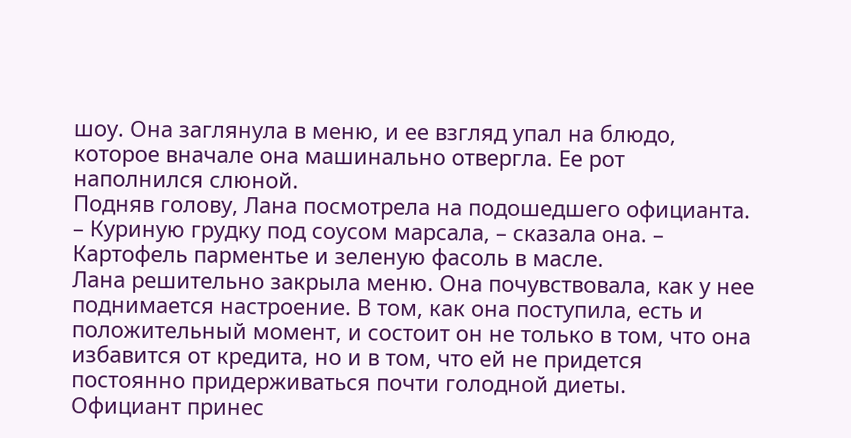шоу. Она заглянула в меню, и ее взгляд упал на блюдо, которое вначале она машинально отвергла. Ее рот наполнился слюной.
Подняв голову, Лана посмотрела на подошедшего официанта.
– Куриную грудку под соусом марсала, – сказала она. – Картофель парментье и зеленую фасоль в масле.
Лана решительно закрыла меню. Она почувствовала, как у нее поднимается настроение. В том, как она поступила, есть и положительный момент, и состоит он не только в том, что она избавится от кредита, но и в том, что ей не придется постоянно придерживаться почти голодной диеты.
Официант принес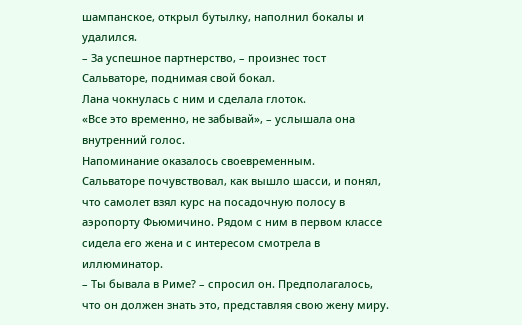шампанское, открыл бутылку, наполнил бокалы и удалился.
– За успешное партнерство, – произнес тост Сальваторе, поднимая свой бокал.
Лана чокнулась с ним и сделала глоток.
«Все это временно, не забывай», – услышала она внутренний голос.
Напоминание оказалось своевременным.
Сальваторе почувствовал, как вышло шасси, и понял, что самолет взял курс на посадочную полосу в аэропорту Фьюмичино. Рядом с ним в первом классе сидела его жена и с интересом смотрела в иллюминатор.
– Ты бывала в Риме? – спросил он. Предполагалось, что он должен знать это, представляя свою жену миру.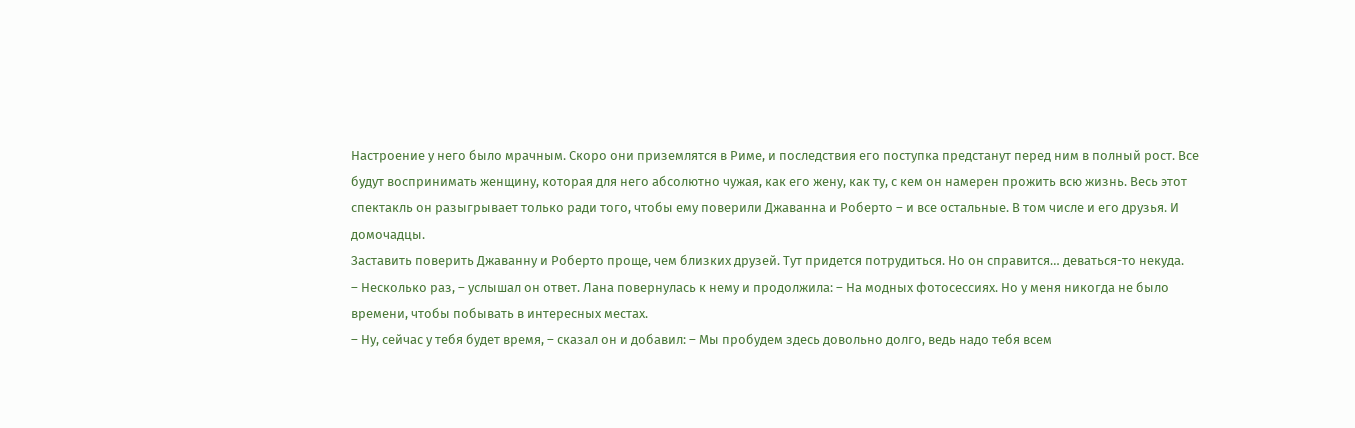Настроение у него было мрачным. Скоро они приземлятся в Риме, и последствия его поступка предстанут перед ним в полный рост. Все будут воспринимать женщину, которая для него абсолютно чужая, как его жену, как ту, с кем он намерен прожить всю жизнь. Весь этот спектакль он разыгрывает только ради того, чтобы ему поверили Джаванна и Роберто – и все остальные. В том числе и его друзья. И домочадцы.
Заставить поверить Джаванну и Роберто проще, чем близких друзей. Тут придется потрудиться. Но он справится… деваться-то некуда.
– Несколько раз, – услышал он ответ. Лана повернулась к нему и продолжила: – На модных фотосессиях. Но у меня никогда не было времени, чтобы побывать в интересных местах.
– Ну, сейчас у тебя будет время, – сказал он и добавил: – Мы пробудем здесь довольно долго, ведь надо тебя всем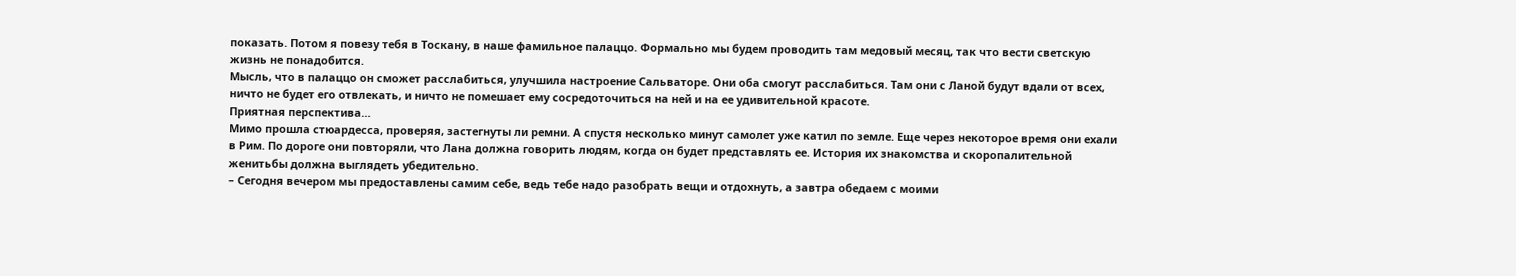показать. Потом я повезу тебя в Тоскану, в наше фамильное палаццо. Формально мы будем проводить там медовый месяц, так что вести светскую жизнь не понадобится.
Мысль, что в палаццо он сможет расслабиться, улучшила настроение Сальваторе. Они оба смогут расслабиться. Там они с Ланой будут вдали от всех, ничто не будет его отвлекать, и ничто не помешает ему сосредоточиться на ней и на ее удивительной красоте.
Приятная перспектива…
Мимо прошла стюардесса, проверяя, застегнуты ли ремни. А спустя несколько минут самолет уже катил по земле. Еще через некоторое время они ехали в Рим. По дороге они повторяли, что Лана должна говорить людям, когда он будет представлять ее. История их знакомства и скоропалительной женитьбы должна выглядеть убедительно.
– Сегодня вечером мы предоставлены самим себе, ведь тебе надо разобрать вещи и отдохнуть, а завтра обедаем с моими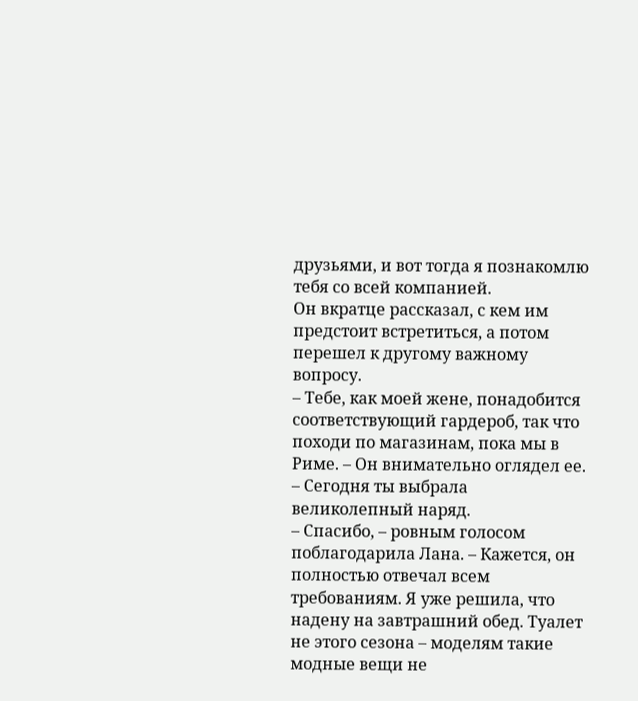друзьями, и вот тогда я познакомлю тебя со всей компанией.
Он вкратце рассказал, с кем им предстоит встретиться, а потом перешел к другому важному вопросу.
– Тебе, как моей жене, понадобится соответствующий гардероб, так что походи по магазинам, пока мы в Риме. – Он внимательно оглядел ее. – Сегодня ты выбрала великолепный наряд.
– Спасибо, – ровным голосом поблагодарила Лана. – Кажется, он полностью отвечал всем требованиям. Я уже решила, что надену на завтрашний обед. Туалет не этого сезона – моделям такие модные вещи не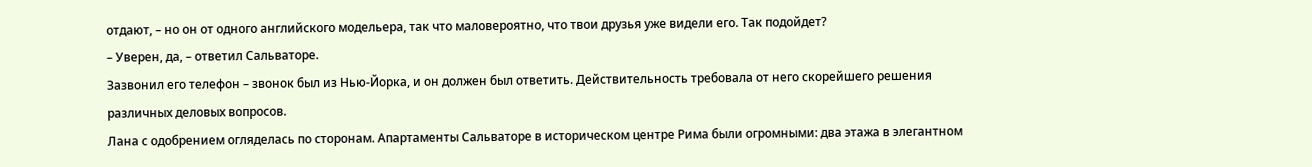отдают, – но он от одного английского модельера, так что маловероятно, что твои друзья уже видели его. Так подойдет?
– Уверен, да, – ответил Сальваторе.
Зазвонил его телефон – звонок был из Нью-Йорка, и он должен был ответить. Действительность требовала от него скорейшего решения различных деловых вопросов.
Лана с одобрением огляделась по сторонам. Апартаменты Сальваторе в историческом центре Рима были огромными: два этажа в элегантном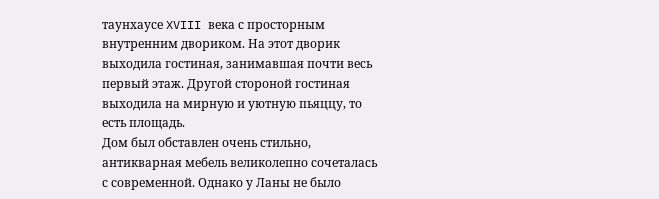таунхаусе XVIII века с просторным внутренним двориком. На этот дворик выходила гостиная, занимавшая почти весь первый этаж. Другой стороной гостиная выходила на мирную и уютную пьяццу, то есть площадь.
Дом был обставлен очень стильно, антикварная мебель великолепно сочеталась с современной. Однако у Ланы не было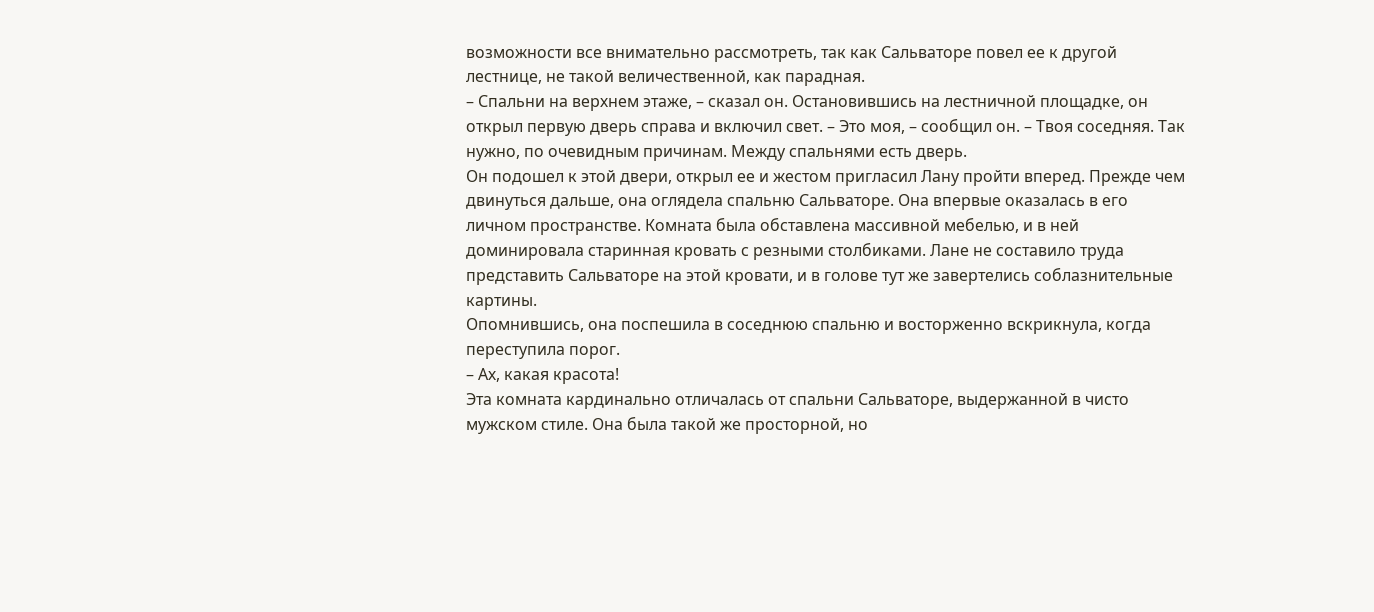возможности все внимательно рассмотреть, так как Сальваторе повел ее к другой лестнице, не такой величественной, как парадная.
– Спальни на верхнем этаже, – сказал он. Остановившись на лестничной площадке, он открыл первую дверь справа и включил свет. – Это моя, – сообщил он. – Твоя соседняя. Так нужно, по очевидным причинам. Между спальнями есть дверь.
Он подошел к этой двери, открыл ее и жестом пригласил Лану пройти вперед. Прежде чем двинуться дальше, она оглядела спальню Сальваторе. Она впервые оказалась в его личном пространстве. Комната была обставлена массивной мебелью, и в ней доминировала старинная кровать с резными столбиками. Лане не составило труда представить Сальваторе на этой кровати, и в голове тут же завертелись соблазнительные картины.
Опомнившись, она поспешила в соседнюю спальню и восторженно вскрикнула, когда переступила порог.
– Ах, какая красота!
Эта комната кардинально отличалась от спальни Сальваторе, выдержанной в чисто мужском стиле. Она была такой же просторной, но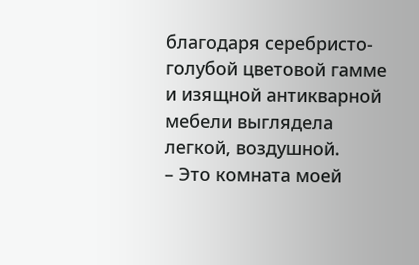благодаря серебристо-голубой цветовой гамме и изящной антикварной мебели выглядела легкой, воздушной.
– Это комната моей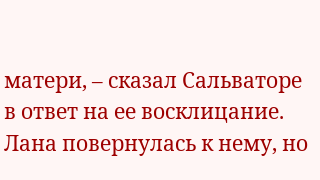матери, – сказал Сальваторе в ответ на ее восклицание.
Лана повернулась к нему, но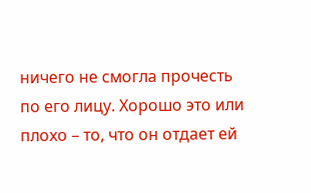ничего не смогла прочесть по его лицу. Хорошо это или плохо – то, что он отдает ей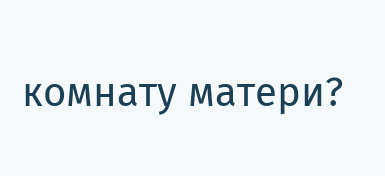комнату матери?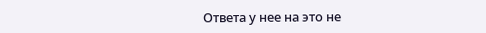Ответа у нее на это не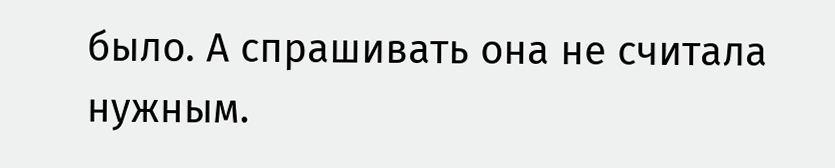было. А спрашивать она не считала нужным.